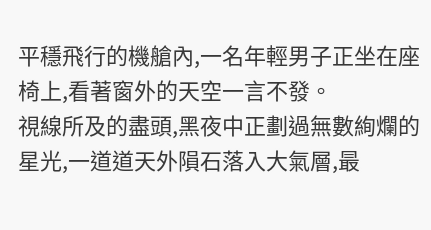平穩飛行的機艙內,一名年輕男子正坐在座椅上,看著窗外的天空一言不發。
視線所及的盡頭,黑夜中正劃過無數絢爛的星光,一道道天外隕石落入大氣層,最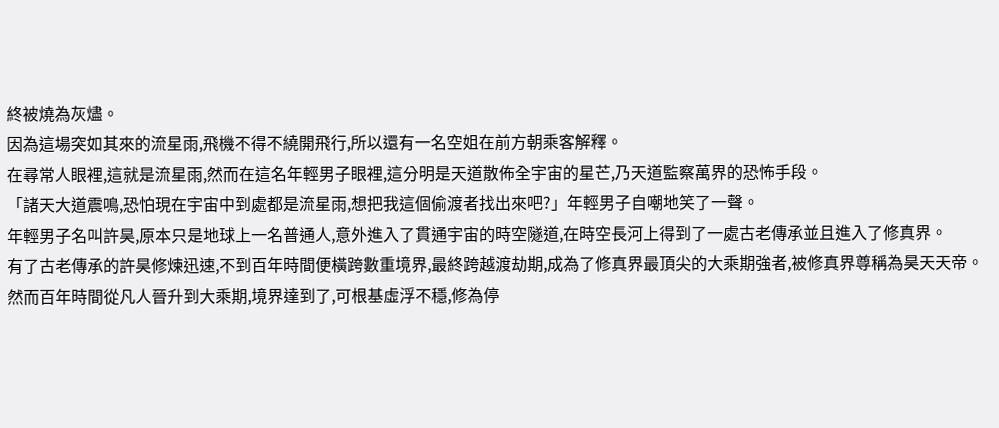終被燒為灰燼。
因為這場突如其來的流星雨,飛機不得不繞開飛行,所以還有一名空姐在前方朝乘客解釋。
在尋常人眼裡,這就是流星雨,然而在這名年輕男子眼裡,這分明是天道散佈全宇宙的星芒,乃天道監察萬界的恐怖手段。
「諸天大道震鳴,恐怕現在宇宙中到處都是流星雨,想把我這個偷渡者找出來吧?」年輕男子自嘲地笑了一聲。
年輕男子名叫許昊,原本只是地球上一名普通人,意外進入了貫通宇宙的時空隧道,在時空長河上得到了一處古老傳承並且進入了修真界。
有了古老傳承的許昊修煉迅速,不到百年時間便橫跨數重境界,最終跨越渡劫期,成為了修真界最頂尖的大乘期強者,被修真界尊稱為昊天天帝。
然而百年時間從凡人晉升到大乘期,境界達到了,可根基虛浮不穩,修為停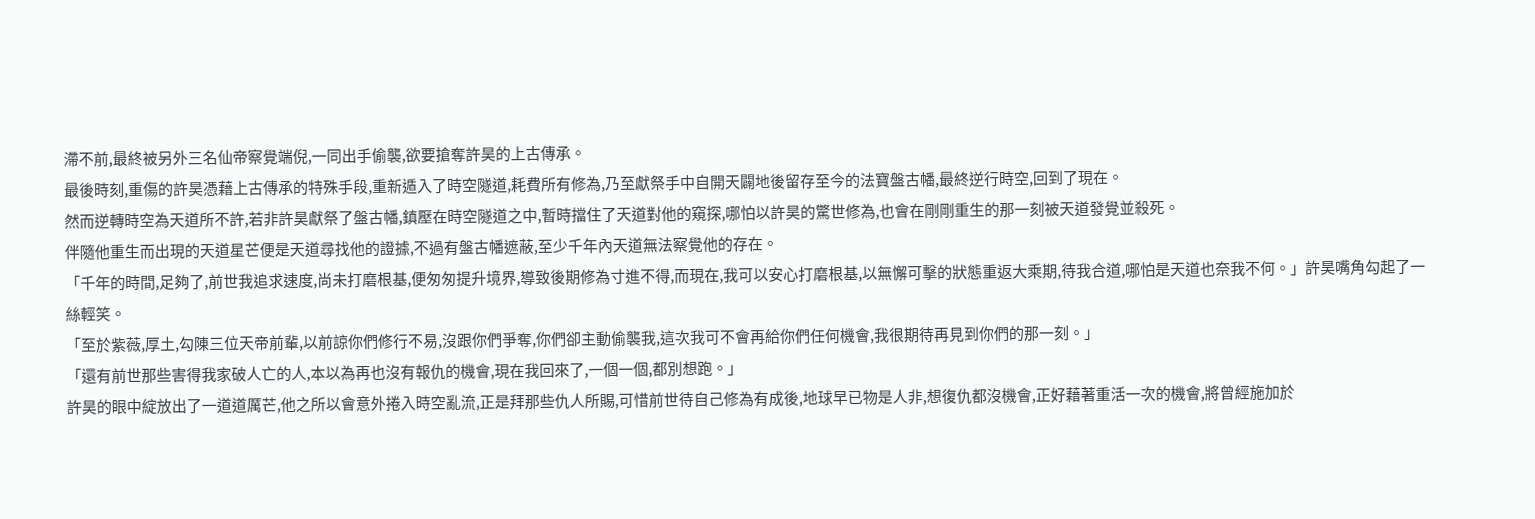滯不前,最終被另外三名仙帝察覺端倪,一同出手偷襲,欲要搶奪許昊的上古傳承。
最後時刻,重傷的許昊憑藉上古傳承的特殊手段,重新遁入了時空隧道,耗費所有修為,乃至獻祭手中自開天闢地後留存至今的法寶盤古幡,最終逆行時空,回到了現在。
然而逆轉時空為天道所不許,若非許昊獻祭了盤古幡,鎮壓在時空隧道之中,暫時擋住了天道對他的窺探,哪怕以許昊的驚世修為,也會在剛剛重生的那一刻被天道發覺並殺死。
伴隨他重生而出現的天道星芒便是天道尋找他的證據,不過有盤古幡遮蔽,至少千年內天道無法察覺他的存在。
「千年的時間,足夠了,前世我追求速度,尚未打磨根基,便匆匆提升境界,導致後期修為寸進不得,而現在,我可以安心打磨根基,以無懈可擊的狀態重返大乘期,待我合道,哪怕是天道也奈我不何。」許昊嘴角勾起了一絲輕笑。
「至於紫薇,厚土,勾陳三位天帝前輩,以前諒你們修行不易,沒跟你們爭奪,你們卻主動偷襲我,這次我可不會再給你們任何機會,我很期待再見到你們的那一刻。」
「還有前世那些害得我家破人亡的人,本以為再也沒有報仇的機會,現在我回來了,一個一個,都別想跑。」
許昊的眼中綻放出了一道道厲芒,他之所以會意外捲入時空亂流,正是拜那些仇人所賜,可惜前世待自己修為有成後,地球早已物是人非,想復仇都沒機會,正好藉著重活一次的機會,將曾經施加於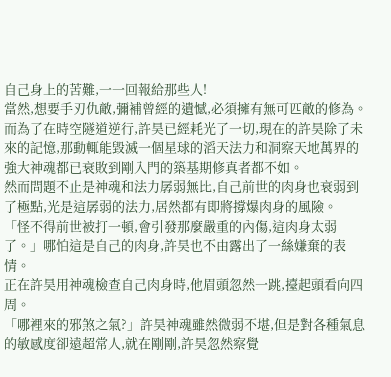自己身上的苦難,一一回報給那些人!
當然,想要手刃仇敵,彌補曾經的遺憾,必須擁有無可匹敵的修為。
而為了在時空隧道逆行,許昊已經耗光了一切,現在的許昊除了未來的記憶,那動輒能毀滅一個星球的滔天法力和洞察天地萬界的強大神魂都已衰敗到剛入門的築基期修真者都不如。
然而問題不止是神魂和法力孱弱無比,自己前世的肉身也衰弱到了極點,光是這孱弱的法力,居然都有即將撐爆肉身的風險。
「怪不得前世被打一頓,會引發那麼嚴重的內傷,這肉身太弱了。」哪怕這是自己的肉身,許昊也不由露出了一絲嫌棄的表情。
正在許昊用神魂檢查自己肉身時,他眉頭忽然一跳,擡起頭看向四周。
「哪裡來的邪煞之氣?」許昊神魂雖然微弱不堪,但是對各種氣息的敏感度卻遠超常人,就在剛剛,許昊忽然察覺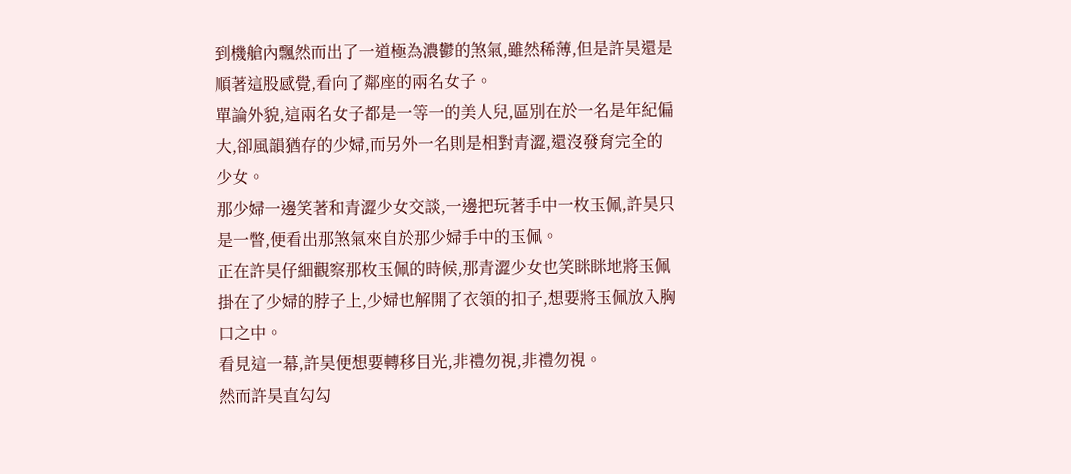到機艙內飄然而出了一道極為濃鬱的煞氣,雖然稀薄,但是許昊還是順著這股感覺,看向了鄰座的兩名女子。
單論外貌,這兩名女子都是一等一的美人兒,區別在於一名是年紀偏大,卻風韻猶存的少婦,而另外一名則是相對青澀,還沒發育完全的少女。
那少婦一邊笑著和青澀少女交談,一邊把玩著手中一枚玉佩,許昊只是一瞥,便看出那煞氣來自於那少婦手中的玉佩。
正在許昊仔細觀察那枚玉佩的時候,那青澀少女也笑眯眯地將玉佩掛在了少婦的脖子上,少婦也解開了衣領的扣子,想要將玉佩放入胸口之中。
看見這一幕,許昊便想要轉移目光,非禮勿視,非禮勿視。
然而許昊直勾勾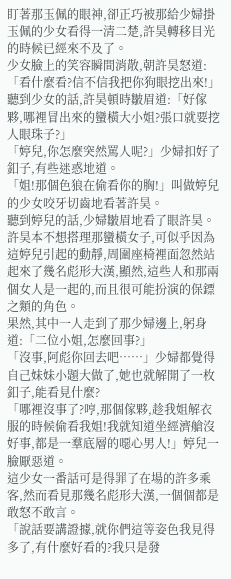盯著那玉佩的眼神,卻正巧被那給少婦掛玉佩的少女看得一清二楚,許昊轉移目光的時候已經來不及了。
少女臉上的笑容瞬間消散,朝許昊怒道:「看什麼看?信不信我把你狗眼挖出來!」
聽到少女的話,許昊頓時皺眉道:「好傢夥,哪裡冒出來的蠻橫大小姐?張口就要挖人眼珠子?」
「婷兒,你怎麼突然罵人呢?」少婦扣好了釦子,有些迷惑地道。
「姐!那個色狼在偷看你的胸!」叫做婷兒的少女咬牙切齒地看著許昊。
聽到婷兒的話,少婦皺眉地看了眼許昊。
許昊本不想搭理那蠻橫女子,可似乎因為這婷兒引起的動靜,周圍座椅裡面忽然站起來了幾名彪形大漢,顯然,這些人和那兩個女人是一起的,而且很可能扮演的保鏢之類的角色。
果然,其中一人走到了那少婦邊上,躬身道:「二位小姐,怎麼回事?」
「沒事,阿彪你回去吧……」少婦都覺得自己妹妹小題大做了,她也就解開了一枚釦子,能看見什麼?
「哪裡沒事了?哼,那個傢夥,趁我姐解衣服的時候偷看我姐!我就知道坐經濟艙沒好事,都是一羣底層的噁心男人!」婷兒一臉厭惡道。
這少女一番話可是得罪了在場的許多乘客,然而看見那幾名彪形大漢,一個個都是敢怒不敢言。
「說話要講證據,就你們這等姿色我見得多了,有什麼好看的?我只是發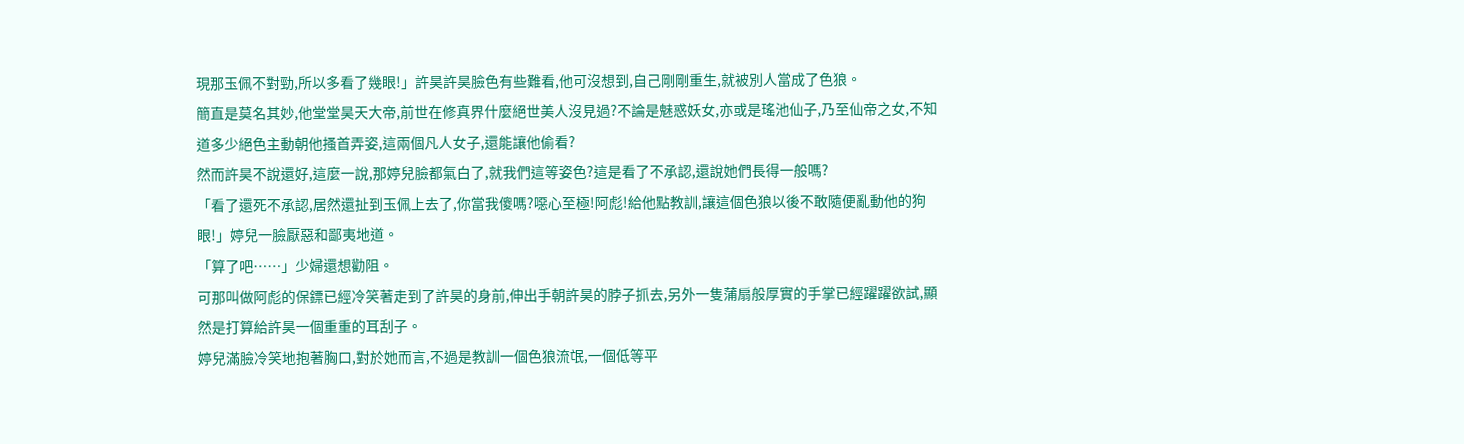現那玉佩不對勁,所以多看了幾眼!」許昊許昊臉色有些難看,他可沒想到,自己剛剛重生,就被別人當成了色狼。
簡直是莫名其妙,他堂堂昊天大帝,前世在修真界什麼絕世美人沒見過?不論是魅惑妖女,亦或是瑤池仙子,乃至仙帝之女,不知道多少絕色主動朝他搔首弄姿,這兩個凡人女子,還能讓他偷看?
然而許昊不說還好,這麼一說,那婷兒臉都氣白了,就我們這等姿色?這是看了不承認,還說她們長得一般嗎?
「看了還死不承認,居然還扯到玉佩上去了,你當我傻嗎?噁心至極!阿彪!給他點教訓,讓這個色狼以後不敢隨便亂動他的狗眼!」婷兒一臉厭惡和鄙夷地道。
「算了吧……」少婦還想勸阻。
可那叫做阿彪的保鏢已經冷笑著走到了許昊的身前,伸出手朝許昊的脖子抓去,另外一隻蒲扇般厚實的手掌已經躍躍欲試,顯然是打算給許昊一個重重的耳刮子。
婷兒滿臉冷笑地抱著胸口,對於她而言,不過是教訓一個色狼流氓,一個低等平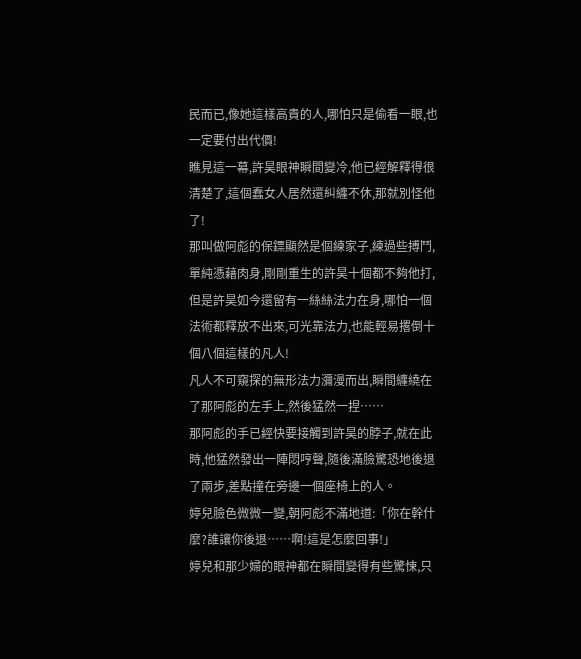民而已,像她這樣高貴的人,哪怕只是偷看一眼,也一定要付出代價!
瞧見這一幕,許昊眼神瞬間變冷,他已經解釋得很清楚了,這個蠢女人居然還糾纏不休,那就別怪他了!
那叫做阿彪的保鏢顯然是個練家子,練過些搏鬥,單純憑藉肉身,剛剛重生的許昊十個都不夠他打,但是許昊如今還留有一絲絲法力在身,哪怕一個法術都釋放不出來,可光靠法力,也能輕易撂倒十個八個這樣的凡人!
凡人不可窺探的無形法力瀰漫而出,瞬間纏繞在了那阿彪的左手上,然後猛然一捏……
那阿彪的手已經快要接觸到許昊的脖子,就在此時,他猛然發出一陣悶哼聲,隨後滿臉驚恐地後退了兩步,差點撞在旁邊一個座椅上的人。
婷兒臉色微微一變,朝阿彪不滿地道:「你在幹什麼?誰讓你後退……啊!這是怎麼回事!」
婷兒和那少婦的眼神都在瞬間變得有些驚悚,只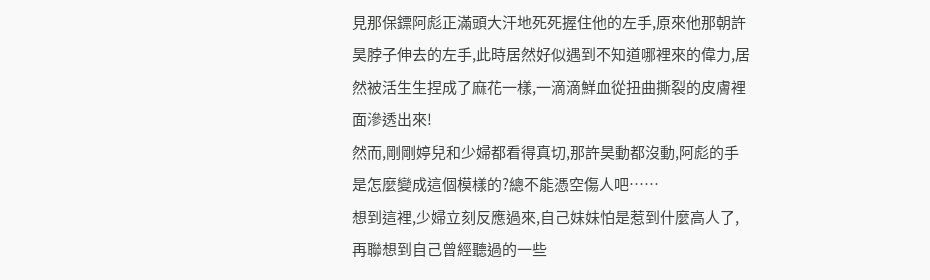見那保鏢阿彪正滿頭大汗地死死握住他的左手,原來他那朝許昊脖子伸去的左手,此時居然好似遇到不知道哪裡來的偉力,居然被活生生捏成了麻花一樣,一滴滴鮮血從扭曲撕裂的皮膚裡面滲透出來!
然而,剛剛婷兒和少婦都看得真切,那許昊動都沒動,阿彪的手是怎麼變成這個模樣的?總不能憑空傷人吧……
想到這裡,少婦立刻反應過來,自己妹妹怕是惹到什麼高人了,再聯想到自己曾經聽過的一些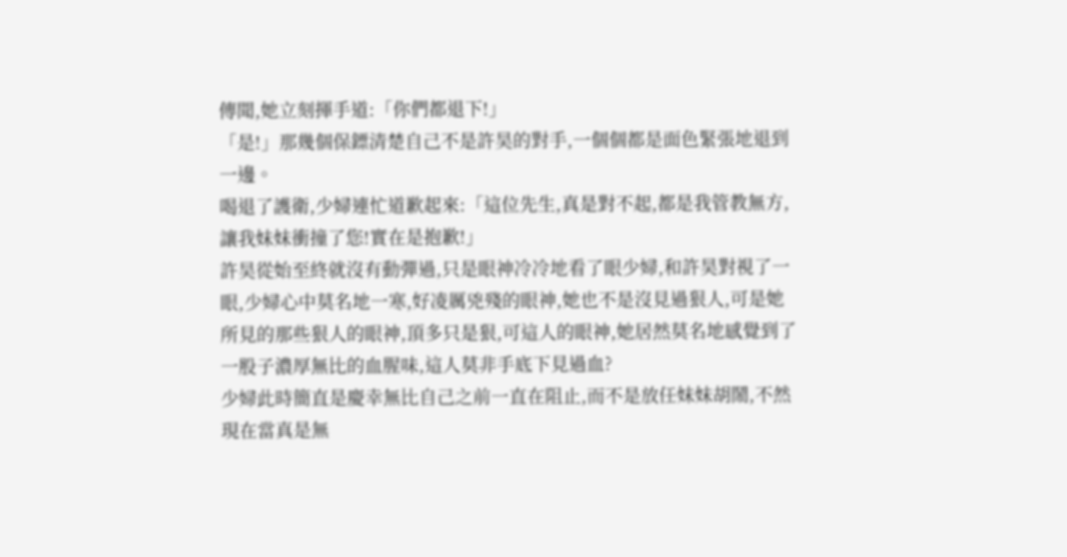傳聞,她立刻揮手道:「你們都退下!」
「是!」那幾個保鏢清楚自己不是許昊的對手,一個個都是面色緊張地退到一邊。
喝退了護衛,少婦連忙道歉起來:「這位先生,真是對不起,都是我管教無方,讓我妹妹衝撞了您!實在是抱歉!」
許昊從始至終就沒有動彈過,只是眼神冷冷地看了眼少婦,和許昊對視了一眼,少婦心中莫名地一寒,好凌厲兇殘的眼神,她也不是沒見過狠人,可是她所見的那些狠人的眼神,頂多只是狠,可這人的眼神,她居然莫名地感覺到了一股子濃厚無比的血腥味,這人莫非手底下見過血?
少婦此時簡直是慶幸無比自己之前一直在阻止,而不是放任妹妹胡鬧,不然現在當真是無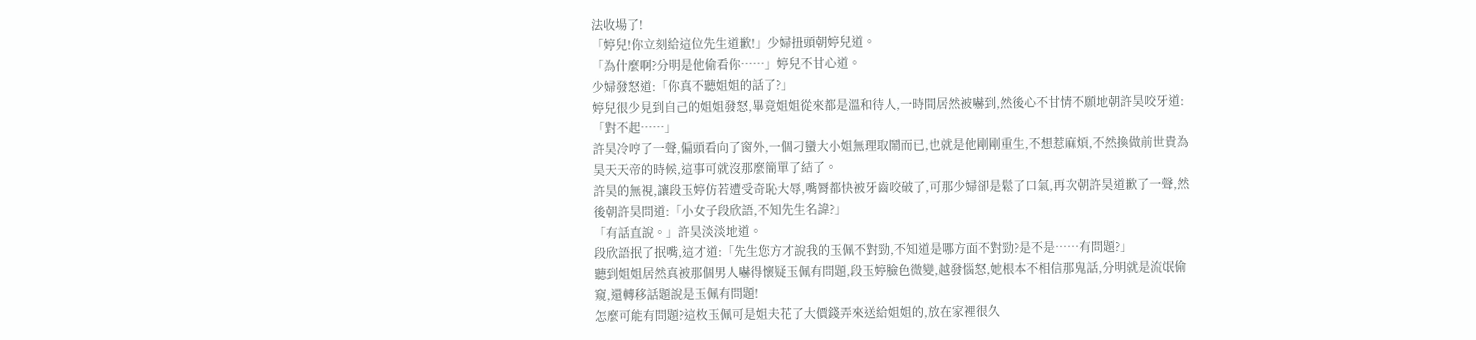法收場了!
「婷兒!你立刻給這位先生道歉!」少婦扭頭朝婷兒道。
「為什麼啊?分明是他偷看你……」婷兒不甘心道。
少婦發怒道:「你真不聽姐姐的話了?」
婷兒很少見到自己的姐姐發怒,畢竟姐姐從來都是溫和待人,一時間居然被嚇到,然後心不甘情不願地朝許昊咬牙道:「對不起……」
許昊冷哼了一聲,偏頭看向了窗外,一個刁蠻大小姐無理取鬧而已,也就是他剛剛重生,不想惹麻煩,不然換做前世貴為昊天天帝的時候,這事可就沒那麼簡單了結了。
許昊的無視,讓段玉婷仿若遭受奇恥大辱,嘴脣都快被牙齒咬破了,可那少婦卻是鬆了口氣,再次朝許昊道歉了一聲,然後朝許昊問道:「小女子段欣語,不知先生名諱?」
「有話直說。」許昊淡淡地道。
段欣語抿了抿嘴,這才道:「先生您方才說我的玉佩不對勁,不知道是哪方面不對勁?是不是……有問題?」
聽到姐姐居然真被那個男人嚇得懷疑玉佩有問題,段玉婷臉色微變,越發惱怒,她根本不相信那鬼話,分明就是流氓偷窺,還轉移話題說是玉佩有問題!
怎麼可能有問題?這枚玉佩可是姐夫花了大價錢弄來送給姐姐的,放在家裡很久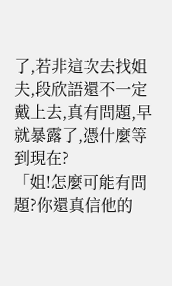了,若非這次去找姐夫,段欣語還不一定戴上去,真有問題,早就暴露了,憑什麼等到現在?
「姐!怎麼可能有問題?你還真信他的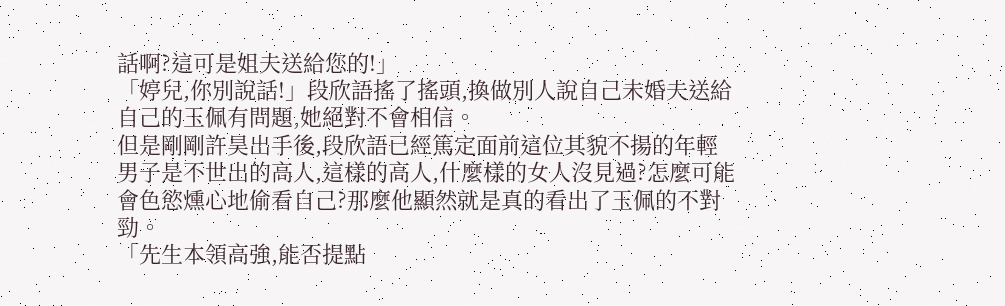話啊?這可是姐夫送給您的!」
「婷兒,你別說話!」段欣語搖了搖頭,換做別人說自己未婚夫送給自己的玉佩有問題,她絕對不會相信。
但是剛剛許昊出手後,段欣語已經篤定面前這位其貌不揚的年輕男子是不世出的高人,這樣的高人,什麼樣的女人沒見過?怎麼可能會色慾燻心地偷看自己?那麼他顯然就是真的看出了玉佩的不對勁。
「先生本領高強,能否提點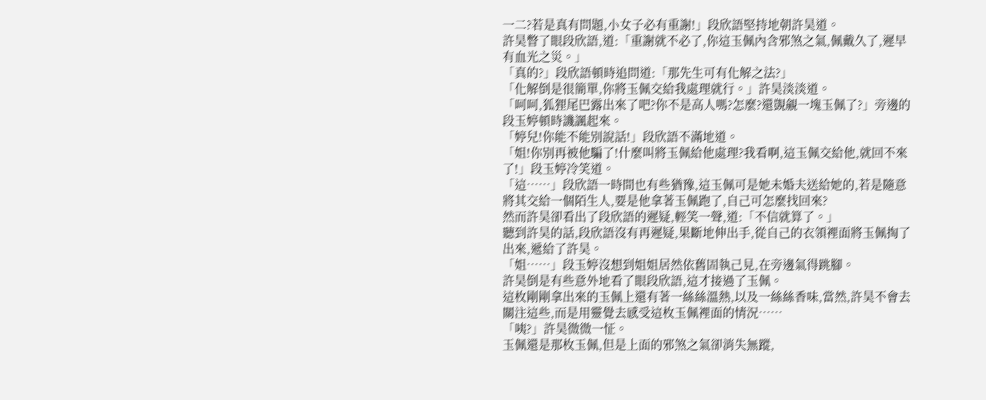一二?若是真有問題,小女子必有重謝!」段欣語堅持地朝許昊道。
許昊瞥了眼段欣語,道:「重謝就不必了,你這玉佩內含邪煞之氣,佩戴久了,遲早有血光之災。」
「真的?」段欣語頓時追問道:「那先生可有化解之法?」
「化解倒是很簡單,你將玉佩交給我處理就行。」許昊淡淡道。
「呵呵,狐狸尾巴露出來了吧?你不是高人嗎?怎麼?還覬覦一塊玉佩了?」旁邊的段玉婷頓時譏諷起來。
「婷兒!你能不能別說話!」段欣語不滿地道。
「姐!你別再被他騙了!什麼叫將玉佩給他處理?我看啊,這玉佩交給他,就回不來了!」段玉婷冷笑道。
「這……」段欣語一時間也有些猶豫,這玉佩可是她未婚夫送給她的,若是隨意將其交給一個陌生人,要是他拿著玉佩跑了,自己可怎麼找回來?
然而許昊卻看出了段欣語的遲疑,輕笑一聲,道:「不信就算了。」
聽到許昊的話,段欣語沒有再遲疑,果斷地伸出手,從自己的衣領裡面將玉佩掏了出來,遞給了許昊。
「姐……」段玉婷沒想到姐姐居然依舊固執己見,在旁邊氣得跳腳。
許昊倒是有些意外地看了眼段欣語,這才接過了玉佩。
這枚剛剛拿出來的玉佩上還有著一絲絲溫熱,以及一絲絲香味,當然,許昊不會去關注這些,而是用靈覺去感受這枚玉佩裡面的情況……
「咦?」許昊微微一怔。
玉佩還是那枚玉佩,但是上面的邪煞之氣卻消失無蹤,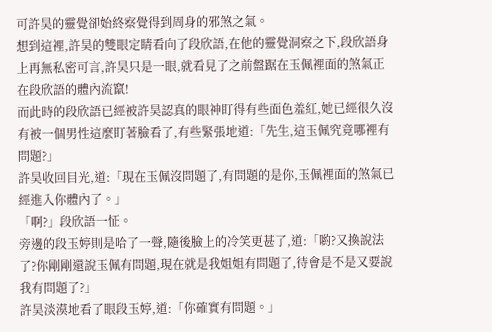可許昊的靈覺卻始終察覺得到周身的邪煞之氣。
想到這裡,許昊的雙眼定睛看向了段欣語,在他的靈覺洞察之下,段欣語身上再無私密可言,許昊只是一眼,就看見了之前盤踞在玉佩裡面的煞氣正在段欣語的體內流竄!
而此時的段欣語已經被許昊認真的眼神盯得有些面色羞紅,她已經很久沒有被一個男性這麼盯著臉看了,有些緊張地道:「先生,這玉佩究竟哪裡有問題?」
許昊收回目光,道:「現在玉佩沒問題了,有問題的是你,玉佩裡面的煞氣已經進入你體內了。」
「啊?」段欣語一怔。
旁邊的段玉婷則是哈了一聲,隨後臉上的冷笑更甚了,道:「喲?又換說法了?你剛剛還說玉佩有問題,現在就是我姐姐有問題了,待會是不是又要說我有問題了?」
許昊淡漠地看了眼段玉婷,道:「你確實有問題。」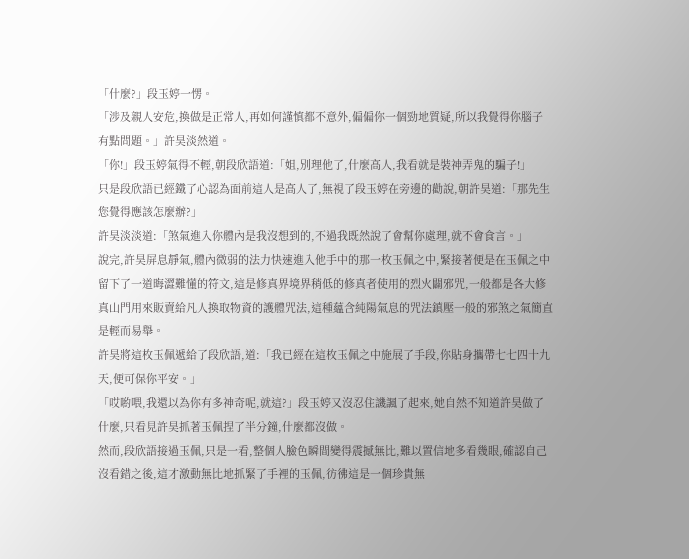「什麼?」段玉婷一愣。
「涉及親人安危,換做是正常人,再如何謹慎都不意外,偏偏你一個勁地質疑,所以我覺得你腦子有點問題。」許昊淡然道。
「你!」段玉婷氣得不輕,朝段欣語道:「姐,別理他了,什麼高人,我看就是裝神弄鬼的騙子!」
只是段欣語已經鐵了心認為面前這人是高人了,無視了段玉婷在旁邊的勸說,朝許昊道:「那先生您覺得應該怎麼辦?」
許昊淡淡道:「煞氣進入你體內是我沒想到的,不過我既然說了會幫你處理,就不會食言。」
說完,許昊屏息靜氣,體內微弱的法力快速進入他手中的那一枚玉佩之中,緊接著便是在玉佩之中留下了一道晦澀難懂的符文,這是修真界境界稍低的修真者使用的烈火闢邪咒,一般都是各大修真山門用來販賣給凡人換取物資的護體咒法,這種蘊含純陽氣息的咒法鎮壓一般的邪煞之氣簡直是輕而易舉。
許昊將這枚玉佩遞給了段欣語,道:「我已經在這枚玉佩之中施展了手段,你貼身攜帶七七四十九天,便可保你平安。」
「哎喲喂,我還以為你有多神奇呢,就這?」段玉婷又沒忍住譏諷了起來,她自然不知道許昊做了什麼,只看見許昊抓著玉佩捏了半分鐘,什麼都沒做。
然而,段欣語接過玉佩,只是一看,整個人臉色瞬間變得震撼無比,難以置信地多看幾眼,確認自己沒看錯之後,這才激動無比地抓緊了手裡的玉佩,彷彿這是一個珍貴無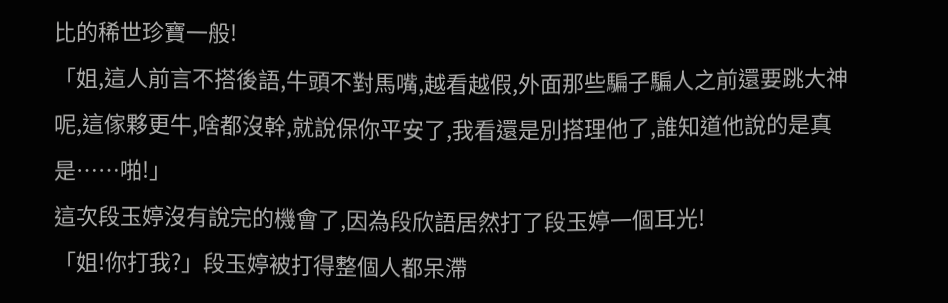比的稀世珍寶一般!
「姐,這人前言不搭後語,牛頭不對馬嘴,越看越假,外面那些騙子騙人之前還要跳大神呢,這傢夥更牛,啥都沒幹,就說保你平安了,我看還是別搭理他了,誰知道他說的是真是……啪!」
這次段玉婷沒有說完的機會了,因為段欣語居然打了段玉婷一個耳光!
「姐!你打我?」段玉婷被打得整個人都呆滯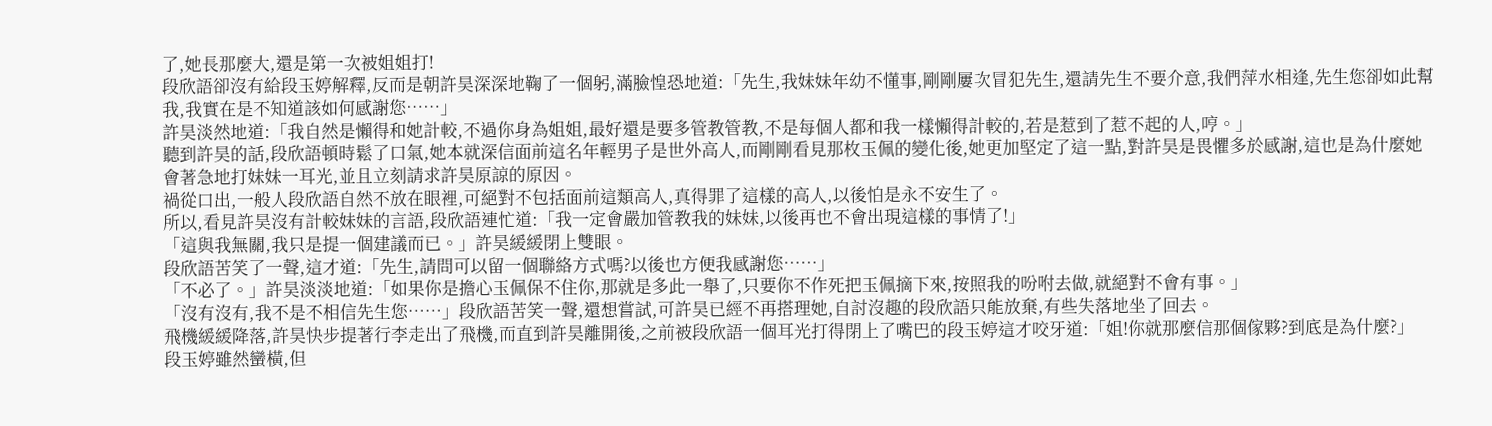了,她長那麼大,還是第一次被姐姐打!
段欣語卻沒有給段玉婷解釋,反而是朝許昊深深地鞠了一個躬,滿臉惶恐地道:「先生,我妹妹年幼不懂事,剛剛屢次冒犯先生,還請先生不要介意,我們萍水相逢,先生您卻如此幫我,我實在是不知道該如何感謝您……」
許昊淡然地道:「我自然是懶得和她計較,不過你身為姐姐,最好還是要多管教管教,不是每個人都和我一樣懶得計較的,若是惹到了惹不起的人,哼。」
聽到許昊的話,段欣語頓時鬆了口氣,她本就深信面前這名年輕男子是世外高人,而剛剛看見那枚玉佩的變化後,她更加堅定了這一點,對許昊是畏懼多於感謝,這也是為什麼她會著急地打妹妹一耳光,並且立刻請求許昊原諒的原因。
禍從口出,一般人段欣語自然不放在眼裡,可絕對不包括面前這類高人,真得罪了這樣的高人,以後怕是永不安生了。
所以,看見許昊沒有計較妹妹的言語,段欣語連忙道:「我一定會嚴加管教我的妹妹,以後再也不會出現這樣的事情了!」
「這與我無關,我只是提一個建議而已。」許昊緩緩閉上雙眼。
段欣語苦笑了一聲,這才道:「先生,請問可以留一個聯絡方式嗎?以後也方便我感謝您……」
「不必了。」許昊淡淡地道:「如果你是擔心玉佩保不住你,那就是多此一舉了,只要你不作死把玉佩摘下來,按照我的吩咐去做,就絕對不會有事。」
「沒有沒有,我不是不相信先生您……」段欣語苦笑一聲,還想嘗試,可許昊已經不再搭理她,自討沒趣的段欣語只能放棄,有些失落地坐了回去。
飛機緩緩降落,許昊快步提著行李走出了飛機,而直到許昊離開後,之前被段欣語一個耳光打得閉上了嘴巴的段玉婷這才咬牙道:「姐!你就那麼信那個傢夥?到底是為什麼?」
段玉婷雖然蠻橫,但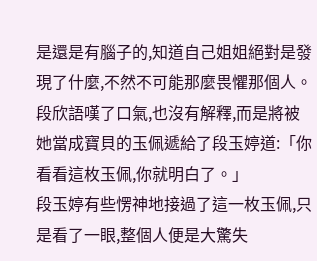是還是有腦子的,知道自己姐姐絕對是發現了什麼,不然不可能那麼畏懼那個人。
段欣語嘆了口氣,也沒有解釋,而是將被她當成寶貝的玉佩遞給了段玉婷道:「你看看這枚玉佩,你就明白了。」
段玉婷有些愣神地接過了這一枚玉佩,只是看了一眼,整個人便是大驚失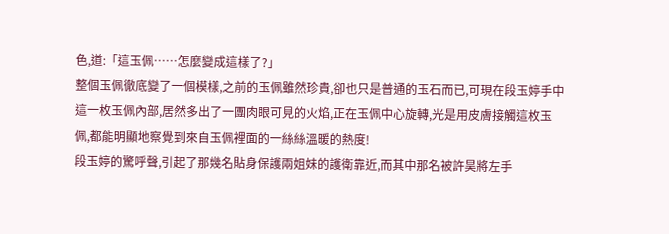色,道:「這玉佩……怎麼變成這樣了?」
整個玉佩徹底變了一個模樣,之前的玉佩雖然珍貴,卻也只是普通的玉石而已,可現在段玉婷手中這一枚玉佩內部,居然多出了一團肉眼可見的火焰,正在玉佩中心旋轉,光是用皮膚接觸這枚玉佩,都能明顯地察覺到來自玉佩裡面的一絲絲溫暖的熱度!
段玉婷的驚呼聲,引起了那幾名貼身保護兩姐妹的護衛靠近,而其中那名被許昊將左手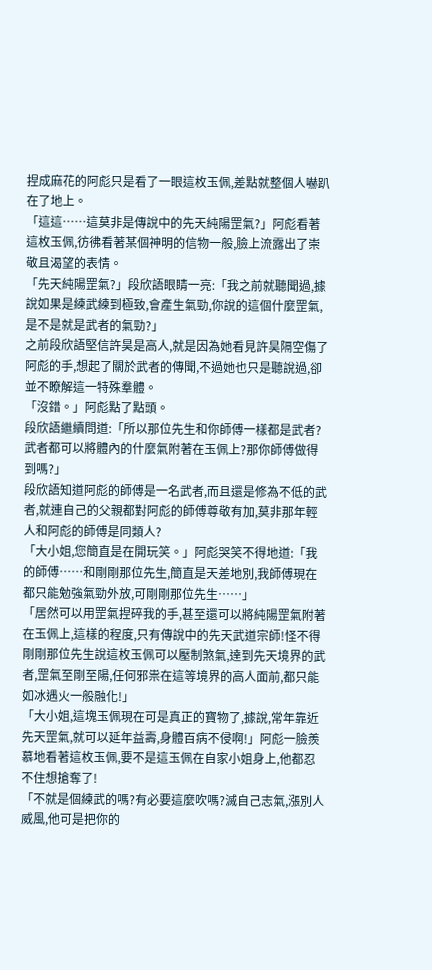捏成麻花的阿彪只是看了一眼這枚玉佩,差點就整個人嚇趴在了地上。
「這這……這莫非是傳說中的先天純陽罡氣?」阿彪看著這枚玉佩,彷彿看著某個神明的信物一般,臉上流露出了崇敬且渴望的表情。
「先天純陽罡氣?」段欣語眼睛一亮:「我之前就聽聞過,據說如果是練武練到極致,會產生氣勁,你說的這個什麼罡氣,是不是就是武者的氣勁?」
之前段欣語堅信許昊是高人,就是因為她看見許昊隔空傷了阿彪的手,想起了關於武者的傳聞,不過她也只是聽說過,卻並不瞭解這一特殊羣體。
「沒錯。」阿彪點了點頭。
段欣語繼續問道:「所以那位先生和你師傅一樣都是武者?武者都可以將體內的什麼氣附著在玉佩上?那你師傅做得到嗎?」
段欣語知道阿彪的師傅是一名武者,而且還是修為不低的武者,就連自己的父親都對阿彪的師傅尊敬有加,莫非那年輕人和阿彪的師傅是同類人?
「大小姐,您簡直是在開玩笑。」阿彪哭笑不得地道:「我的師傅……和剛剛那位先生,簡直是天差地別,我師傅現在都只能勉強氣勁外放,可剛剛那位先生……」
「居然可以用罡氣捏碎我的手,甚至還可以將純陽罡氣附著在玉佩上,這樣的程度,只有傳說中的先天武道宗師!怪不得剛剛那位先生說這枚玉佩可以壓制煞氣,達到先天境界的武者,罡氣至剛至陽,任何邪祟在這等境界的高人面前,都只能如冰遇火一般融化!」
「大小姐,這塊玉佩現在可是真正的寶物了,據說,常年靠近先天罡氣,就可以延年益壽,身體百病不侵啊!」阿彪一臉羨慕地看著這枚玉佩,要不是這玉佩在自家小姐身上,他都忍不住想搶奪了!
「不就是個練武的嗎?有必要這麼吹嗎?滅自己志氣,漲別人威風,他可是把你的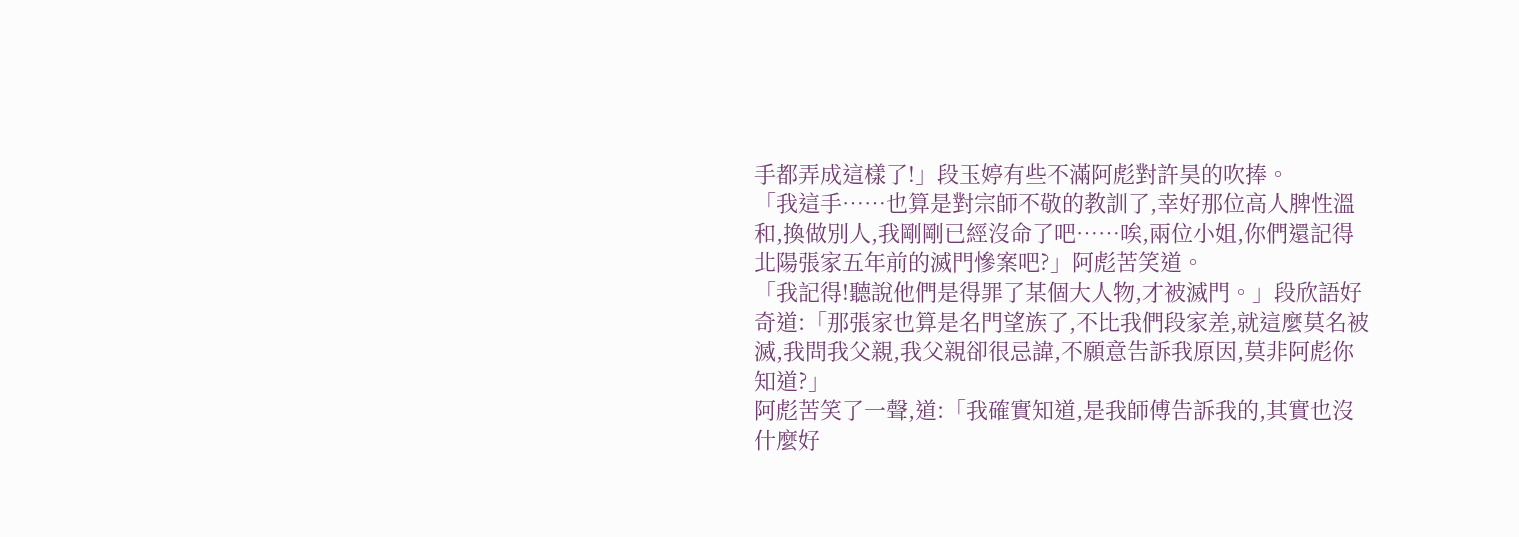手都弄成這樣了!」段玉婷有些不滿阿彪對許昊的吹捧。
「我這手……也算是對宗師不敬的教訓了,幸好那位高人脾性溫和,換做別人,我剛剛已經沒命了吧……唉,兩位小姐,你們還記得北陽張家五年前的滅門慘案吧?」阿彪苦笑道。
「我記得!聽說他們是得罪了某個大人物,才被滅門。」段欣語好奇道:「那張家也算是名門望族了,不比我們段家差,就這麼莫名被滅,我問我父親,我父親卻很忌諱,不願意告訴我原因,莫非阿彪你知道?」
阿彪苦笑了一聲,道:「我確實知道,是我師傅告訴我的,其實也沒什麼好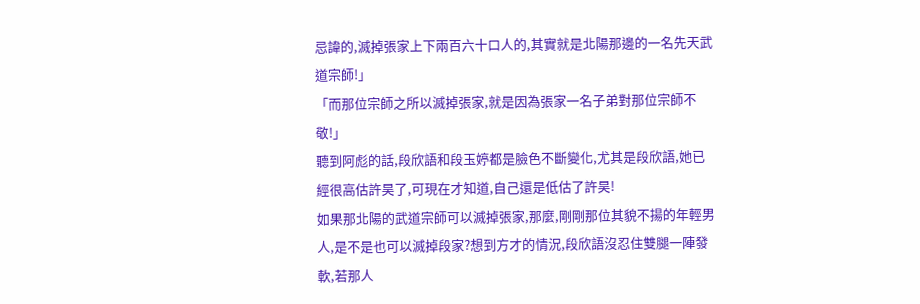忌諱的,滅掉張家上下兩百六十口人的,其實就是北陽那邊的一名先天武道宗師!」
「而那位宗師之所以滅掉張家,就是因為張家一名子弟對那位宗師不敬!」
聽到阿彪的話,段欣語和段玉婷都是臉色不斷變化,尤其是段欣語,她已經很高估許昊了,可現在才知道,自己還是低估了許昊!
如果那北陽的武道宗師可以滅掉張家,那麼,剛剛那位其貌不揚的年輕男人,是不是也可以滅掉段家?想到方才的情況,段欣語沒忍住雙腿一陣發軟,若那人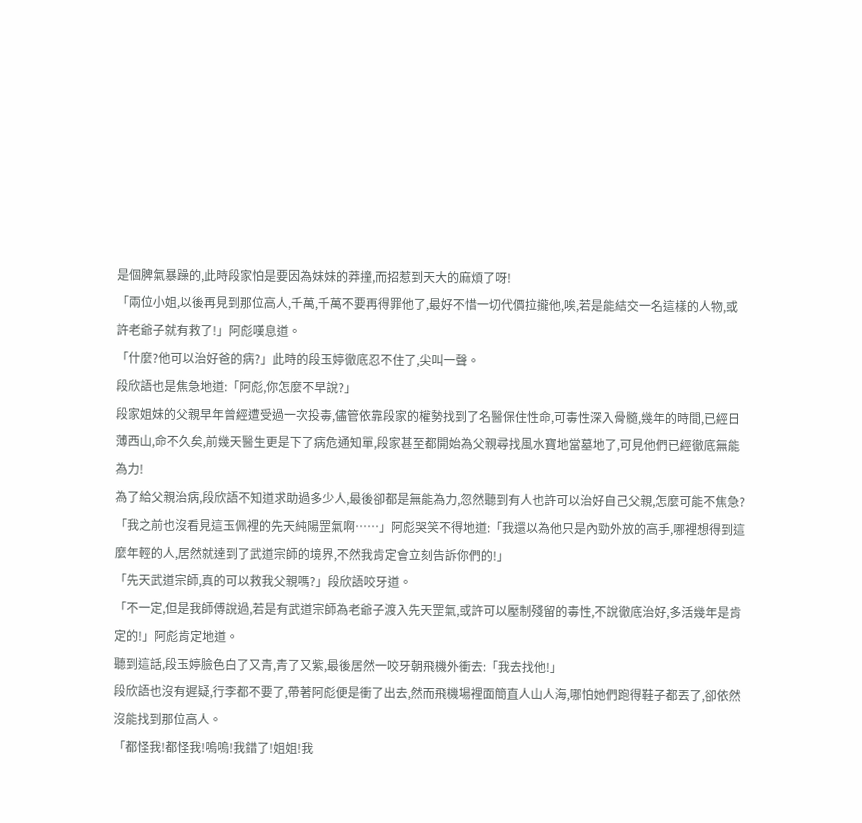是個脾氣暴躁的,此時段家怕是要因為妹妹的莽撞,而招惹到天大的麻煩了呀!
「兩位小姐,以後再見到那位高人,千萬,千萬不要再得罪他了,最好不惜一切代價拉攏他,唉,若是能結交一名這樣的人物,或許老爺子就有救了!」阿彪嘆息道。
「什麼?他可以治好爸的病?」此時的段玉婷徹底忍不住了,尖叫一聲。
段欣語也是焦急地道:「阿彪,你怎麼不早說?」
段家姐妹的父親早年曾經遭受過一次投毒,儘管依靠段家的權勢找到了名醫保住性命,可毒性深入骨髓,幾年的時間,已經日薄西山,命不久矣,前幾天醫生更是下了病危通知單,段家甚至都開始為父親尋找風水寶地當墓地了,可見他們已經徹底無能為力!
為了給父親治病,段欣語不知道求助過多少人,最後卻都是無能為力,忽然聽到有人也許可以治好自己父親,怎麼可能不焦急?
「我之前也沒看見這玉佩裡的先天純陽罡氣啊……」阿彪哭笑不得地道:「我還以為他只是內勁外放的高手,哪裡想得到這麼年輕的人,居然就達到了武道宗師的境界,不然我肯定會立刻告訴你們的!」
「先天武道宗師,真的可以救我父親嗎?」段欣語咬牙道。
「不一定,但是我師傅說過,若是有武道宗師為老爺子渡入先天罡氣,或許可以壓制殘留的毒性,不說徹底治好,多活幾年是肯定的!」阿彪肯定地道。
聽到這話,段玉婷臉色白了又青,青了又紫,最後居然一咬牙朝飛機外衝去:「我去找他!」
段欣語也沒有遲疑,行李都不要了,帶著阿彪便是衝了出去,然而飛機場裡面簡直人山人海,哪怕她們跑得鞋子都丟了,卻依然沒能找到那位高人。
「都怪我!都怪我!嗚嗚!我錯了!姐姐!我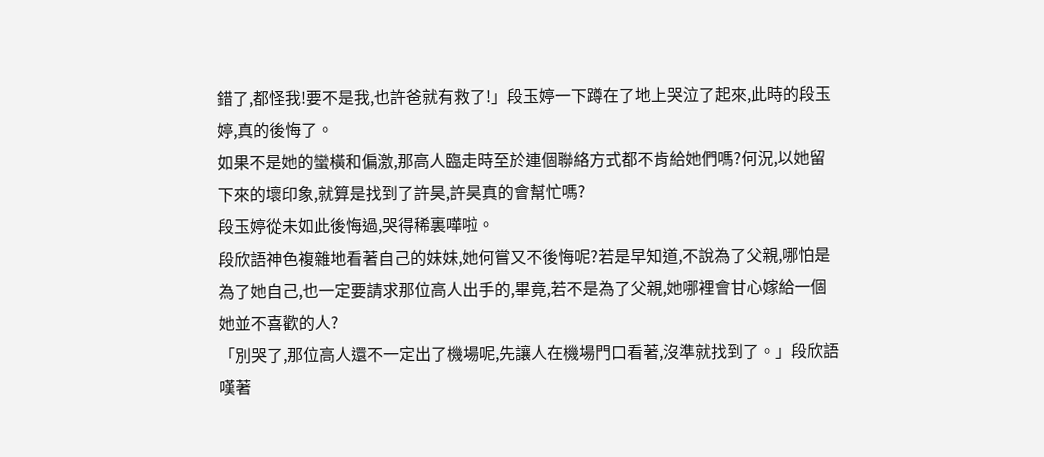錯了,都怪我!要不是我,也許爸就有救了!」段玉婷一下蹲在了地上哭泣了起來,此時的段玉婷,真的後悔了。
如果不是她的蠻橫和偏激,那高人臨走時至於連個聯絡方式都不肯給她們嗎?何況,以她留下來的壞印象,就算是找到了許昊,許昊真的會幫忙嗎?
段玉婷從未如此後悔過,哭得稀裏嘩啦。
段欣語神色複雜地看著自己的妹妹,她何嘗又不後悔呢?若是早知道,不說為了父親,哪怕是為了她自己,也一定要請求那位高人出手的,畢竟,若不是為了父親,她哪裡會甘心嫁給一個她並不喜歡的人?
「別哭了,那位高人還不一定出了機場呢,先讓人在機場門口看著,沒準就找到了。」段欣語嘆著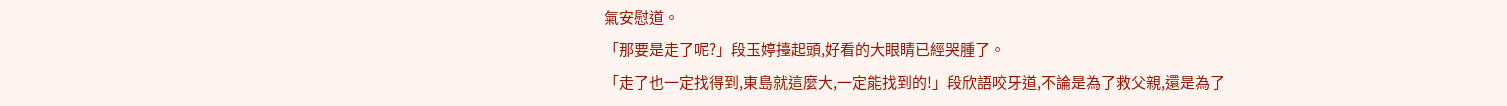氣安慰道。
「那要是走了呢?」段玉婷擡起頭,好看的大眼睛已經哭腫了。
「走了也一定找得到,東島就這麼大,一定能找到的!」段欣語咬牙道,不論是為了救父親,還是為了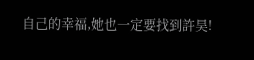自己的幸福,她也一定要找到許昊!